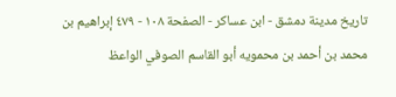تاريخ مدينة دمشق - ابن عساكر - الصفحة ١٠٨ - ٤٧٩ إبراهيم بن محمد بن أحمد بن محمويه أبو القاسم الصوفي الواعظ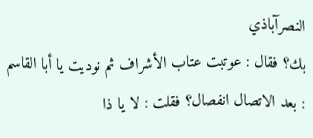النصرآباذي
بك؟ فقال : عوتبت عتاب الأشراف ثم نوديت يا أبا القاسم : بعد الاتصال انفصال؟ فقلت : لا يا ذا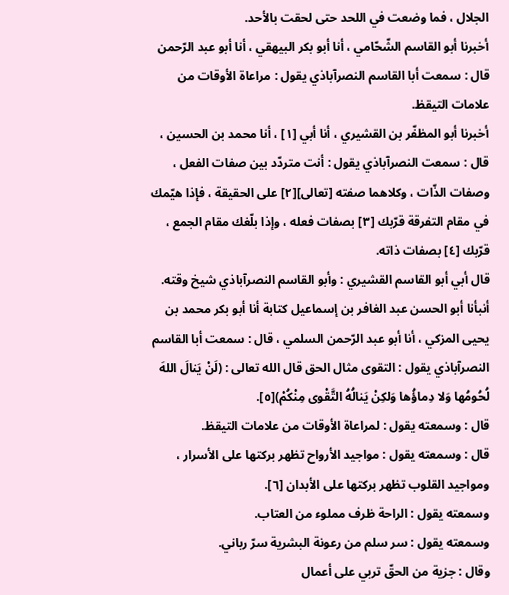الجلال ، فما وضعت في اللحد حتى لحقت بالأحد.
أخبرنا أبو القاسم الشّحّامي ، أنا أبو بكر البيهقي ، أنا أبو عبد الرّحمن قال : سمعت أبا القاسم النصرآباذي يقول : مراعاة الأوقات من علامات التيقظ.
أخبرنا أبو المظفّر بن القشيري ، أنا أبي [١] ، أنا محمد بن الحسين ، قال : سمعت النصرآباذي يقول : أنت متردّد بين صفات الفعل ، وصفات الذّات ، وكلاهما صفته [تعالى][٢] على الحقيقة ، فإذا هيّمك في مقام التفرقة قرّبك [٣] بصفات فعله ، وإذا بلّغك مقام الجمع ، قرّبك [٤] بصفات ذاته.
قال أبي أبو القاسم القشيري : وأبو القاسم النصرآباذي شيخ وقته.
أنبأنا أبو الحسن عبد الغافر بن إسماعيل كتابة أنا أبو بكر محمد بن يحيى المزكي ، أنا أبو عبد الرّحمن السلمي ، قال : سمعت أبا القاسم النصرآباذي يقول : التقوى مثال الحق قال الله تعالى : (لَنْ يَنالَ اللهَ لُحُومُها وَلا دِماؤُها وَلكِنْ يَنالُهُ التَّقْوى مِنْكُمْ)[٥].
قال : وسمعته يقول : لمراعاة الأوقات من علامات التيقظ.
قال : وسمعته يقول : مواجيد الأرواح تظهر بركتها على الأسرار ، ومواجيد القلوب تظهر بركتها على الأبدان [٦].
وسمعته يقول : الراحة ظرف مملوء من العتاب.
وسمعته يقول : سر سلم من رعونة البشرية سرّ رباني.
وقال : جزية من الحقّ تربي على أعمال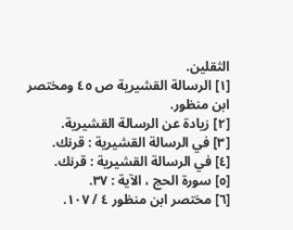الثقلين.
[١] الرسالة القشيرية ص ٤٥ ومختصر ابن منظور.
[٢] زيادة عن الرسالة القشيرية.
[٣] في الرسالة القشيرية : قرنك.
[٤] في الرسالة القشيرية : قرنك.
[٥] سورة الحج ، الآية : ٣٧.
[٦] مختصر ابن منظور ٤ / ١٠٧.